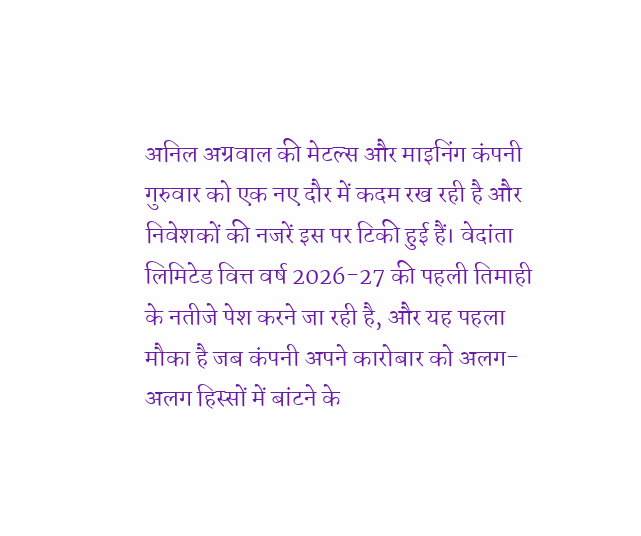अनिल अग्रवाल की मेटल्स और माइनिंग कंपनी गुरुवार को एक नए दौर में कदम रख रही है और निवेशकों की नजरें इस पर टिकी हुई हैं। वेदांता लिमिटेड वित्त वर्ष 2026-27 की पहली तिमाही के नतीजे पेश करने जा रही है, और यह पहला मौका है जब कंपनी अपने कारोबार को अलग-अलग हिस्सों में बांटने के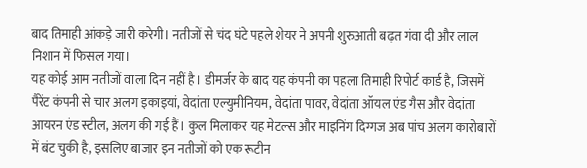बाद तिमाही आंकड़े जारी करेगी। नतीजों से चंद घंटे पहले शेयर ने अपनी शुरुआती बढ़त गंवा दी और लाल निशान में फिसल गया।
यह कोई आम नतीजों वाला दिन नहीं है। डीमर्जर के बाद यह कंपनी का पहला तिमाही रिपोर्ट कार्ड है, जिसमें पैरेंट कंपनी से चार अलग इकाइयां, वेदांता एल्युमीनियम, वेदांता पावर, वेदांता ऑयल एंड गैस और वेदांता आयरन एंड स्टील, अलग की गई हैं। कुल मिलाकर यह मेटल्स और माइनिंग दिग्गज अब पांच अलग कारोबारों में बंट चुकी है, इसलिए बाजार इन नतीजों को एक रूटीन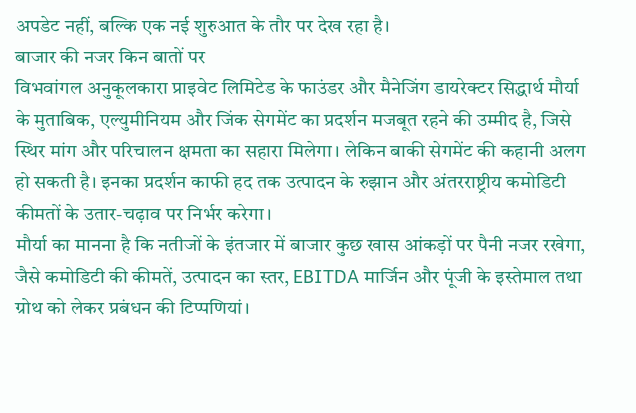अपडेट नहीं, बल्कि एक नई शुरुआत के तौर पर देख रहा है।
बाजार की नजर किन बातों पर
विभवांगल अनुकूलकारा प्राइवेट लिमिटेड के फाउंडर और मैनेजिंग डायरेक्टर सिद्धार्थ मौर्या के मुताबिक, एल्युमीनियम और जिंक सेगमेंट का प्रदर्शन मजबूत रहने की उम्मीद है, जिसे स्थिर मांग और परिचालन क्षमता का सहारा मिलेगा। लेकिन बाकी सेगमेंट की कहानी अलग हो सकती है। इनका प्रदर्शन काफी हद तक उत्पादन के रुझान और अंतरराष्ट्रीय कमोडिटी कीमतों के उतार-चढ़ाव पर निर्भर करेगा।
मौर्या का मानना है कि नतीजों के इंतजार में बाजार कुछ खास आंकड़ों पर पैनी नजर रखेगा, जैसे कमोडिटी की कीमतें, उत्पादन का स्तर, EBITDA मार्जिन और पूंजी के इस्तेमाल तथा ग्रोथ को लेकर प्रबंधन की टिप्पणियां।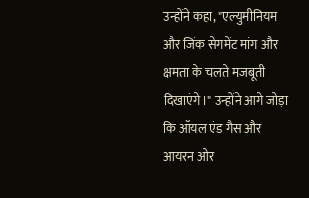उन्होंने कहा, "एल्युमीनियम और जिंक सेगमेंट मांग और क्षमता के चलते मजबूती दिखाएंगे।" उन्होंने आगे जोड़ा कि ऑयल एंड गैस और आयरन ओर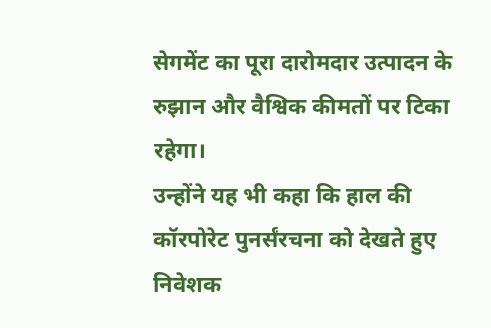सेगमेंट का पूरा दारोमदार उत्पादन के रुझान और वैश्विक कीमतों पर टिका रहेगा।
उन्होंने यह भी कहा कि हाल की कॉरपोरेट पुनर्संरचना को देखते हुए निवेशक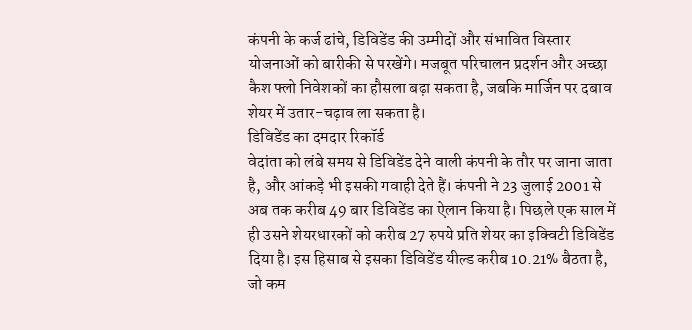कंपनी के कर्ज ढांचे, डिविडेंड की उम्मीदों और संभावित विस्तार योजनाओं को बारीकी से परखेंगे। मजबूत परिचालन प्रदर्शन और अच्छा कैश फ्लो निवेशकों का हौसला बढ़ा सकता है, जबकि मार्जिन पर दबाव शेयर में उतार-चढ़ाव ला सकता है।
डिविडेंड का दमदार रिकॉर्ड
वेदांता को लंबे समय से डिविडेंड देने वाली कंपनी के तौर पर जाना जाता है, और आंकड़े भी इसकी गवाही देते हैं। कंपनी ने 23 जुलाई 2001 से अब तक करीब 49 बार डिविडेंड का ऐलान किया है। पिछले एक साल में ही उसने शेयरधारकों को करीब 27 रुपये प्रति शेयर का इक्विटी डिविडेंड दिया है। इस हिसाब से इसका डिविडेंड यील्ड करीब 10.21% बैठता है, जो कम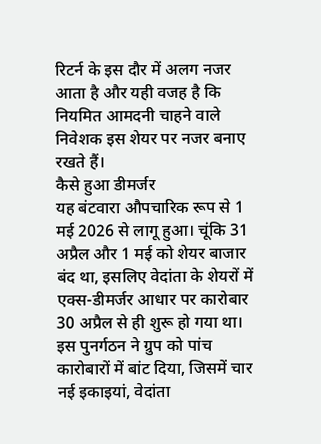रिटर्न के इस दौर में अलग नजर आता है और यही वजह है कि नियमित आमदनी चाहने वाले निवेशक इस शेयर पर नजर बनाए रखते हैं।
कैसे हुआ डीमर्जर
यह बंटवारा औपचारिक रूप से 1 मई 2026 से लागू हुआ। चूंकि 31 अप्रैल और 1 मई को शेयर बाजार बंद था, इसलिए वेदांता के शेयरों में एक्स-डीमर्जर आधार पर कारोबार 30 अप्रैल से ही शुरू हो गया था। इस पुनर्गठन ने ग्रुप को पांच कारोबारों में बांट दिया, जिसमें चार नई इकाइयां, वेदांता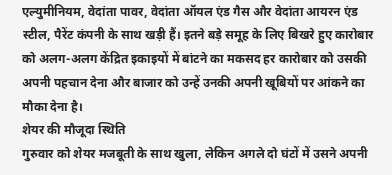एल्युमीनियम, वेदांता पावर, वेदांता ऑयल एंड गैस और वेदांता आयरन एंड स्टील, पैरेंट कंपनी के साथ खड़ी हैं। इतने बड़े समूह के लिए बिखरे हुए कारोबार को अलग-अलग केंद्रित इकाइयों में बांटने का मकसद हर कारोबार को उसकी अपनी पहचान देना और बाजार को उन्हें उनकी अपनी खूबियों पर आंकने का मौका देना है।
शेयर की मौजूदा स्थिति
गुरुवार को शेयर मजबूती के साथ खुला, लेकिन अगले दो घंटों में उसने अपनी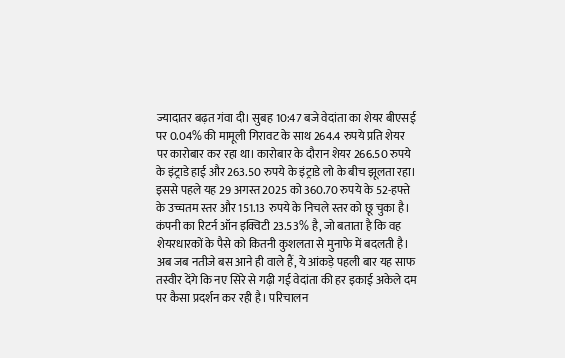ज्यादातर बढ़त गंवा दी। सुबह 10:47 बजे वेदांता का शेयर बीएसई पर 0.04% की मामूली गिरावट के साथ 264.4 रुपये प्रति शेयर पर कारोबार कर रहा था। कारोबार के दौरान शेयर 266.50 रुपये के इंट्राडे हाई और 263.50 रुपये के इंट्राडे लो के बीच झूलता रहा। इससे पहले यह 29 अगस्त 2025 को 360.70 रुपये के 52-हफ्ते के उच्चतम स्तर और 151.13 रुपये के निचले स्तर को छू चुका है। कंपनी का रिटर्न ऑन इक्विटी 23.53% है, जो बताता है कि वह शेयरधारकों के पैसे को कितनी कुशलता से मुनाफे में बदलती है।
अब जब नतीजे बस आने ही वाले हैं, ये आंकड़े पहली बार यह साफ तस्वीर देंगे कि नए सिरे से गढ़ी गई वेदांता की हर इकाई अकेले दम पर कैसा प्रदर्शन कर रही है। परिचालन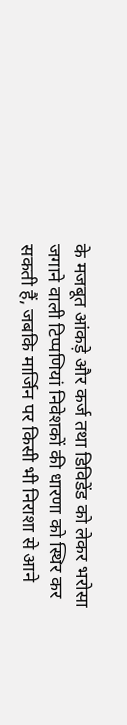के मजबूत आंकड़े और कर्ज तथा डिविडेंड को लेकर भरोसा जगाने वाली टिप्पणियां निवेशकों की धारणा को स्थिर कर सकती हैं, जबकि मार्जिन पर किसी भी निराशा से आने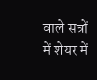वाले सत्रों में शेयर में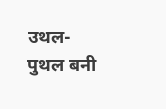उथल-पुथल बनी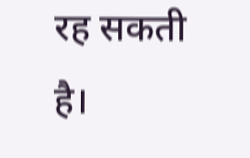रह सकती है।